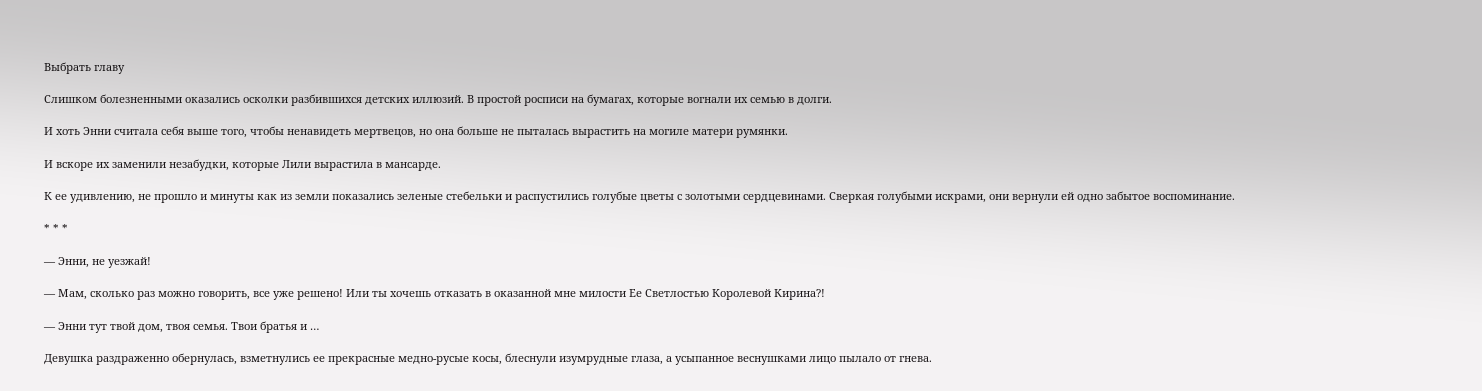Выбрать главу

Слишком болезненными оказались осколки разбившихся детских иллюзий. В простой росписи на бумагах, которые вогнали их семью в долги.

И хоть Энни считала себя выше того, чтобы ненавидеть мертвецов, но она больше не пыталась вырастить на могиле матери румянки.

И вскоре их заменили незабудки, которые Лили вырастила в мансарде.

К ее удивлению, не прошло и минуты как из земли показались зеленые стебельки и распустились голубые цветы с золотыми сердцевинами. Сверкая голубыми искрами, они вернули ей одно забытое воспоминание.

* * *

— Энни, не уезжай!

— Мам, сколько раз можно говорить, все уже решено! Или ты хочешь отказать в оказанной мне милости Ее Светлостью Королевой Кирина?!

— Энни тут твой дом, твоя семья. Твои братья и …

Девушка раздраженно обернулась, взметнулись ее прекрасные медно-русые косы, блеснули изумрудные глаза, а усыпанное веснушками лицо пылало от гнева.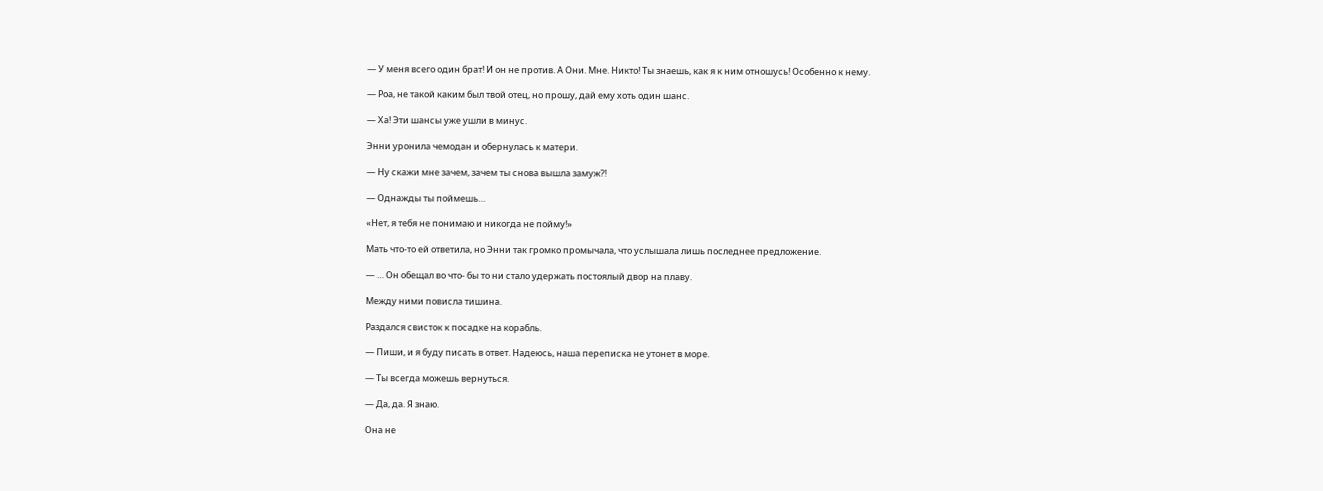— У меня всего один брат! И он не против. А Они. Мне. Никто! Ты знаешь, как я к ним отношусь! Особенно к нему.

— Роа, не такой каким был твой отец, но прошу, дай ему хоть один шанс.

— Ха! Эти шансы уже ушли в минус.

Энни уронила чемодан и обернулась к матери.

— Ну скажи мне зачем, зачем ты снова вышла замуж?!

— Однажды ты поймешь…

«Нет, я тебя не понимаю и никогда не пойму!»

Мать что-то ей ответила, но Энни так громко промычала, что услышала лишь последнее предложение.

— … Он обещал во что- бы то ни стало удержать постоялый двор на плаву.

Между ними повисла тишина.

Раздался свисток к посадке на корабль.

— Пиши, и я буду писать в ответ. Надеюсь, наша переписка не утонет в море.

— Ты всегда можешь вернуться.

— Да, да. Я знаю.

Она не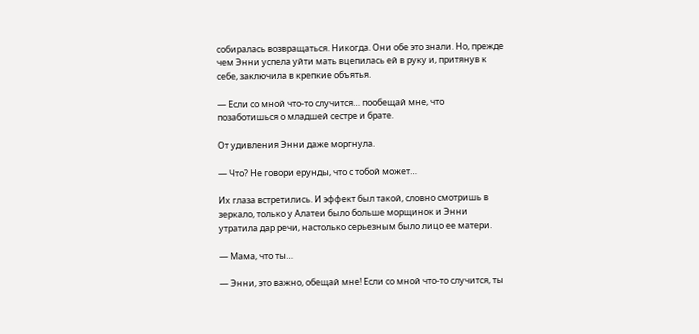собиралась возвращаться. Никогда. Они обе это знали. Но, прежде чем Энни успела уйти мать вцепилась ей в руку и, притянув к себе, заключила в крепкие объятья.

— Если со мной что-то случится… пообещай мне, что позаботишься о младшей сестре и брате.

От удивления Энни даже моргнула.

— Что? Не говори ерунды, что с тобой может…

Их глаза встретились. И эффект был такой, словно смотришь в зеркало, только у Алатеи было больше морщинок и Энни утратила дар речи, настолько серьезным было лицо ее матери.

— Мама, что ты…

— Энни, это важно, обещай мне! Если со мной что-то случится, ты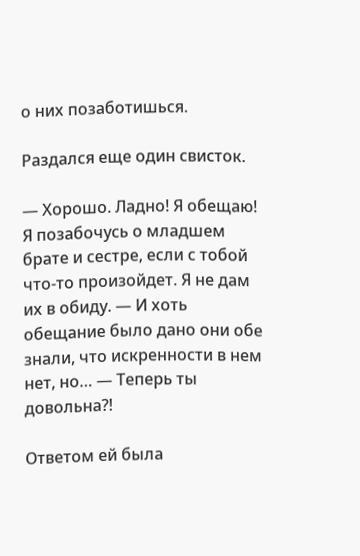о них позаботишься.

Раздался еще один свисток.

— Хорошо. Ладно! Я обещаю! Я позабочусь о младшем брате и сестре, если с тобой что-то произойдет. Я не дам их в обиду. — И хоть обещание было дано они обе знали, что искренности в нем нет, но… — Теперь ты довольна?!

Ответом ей была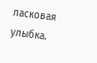ласковая улыбка.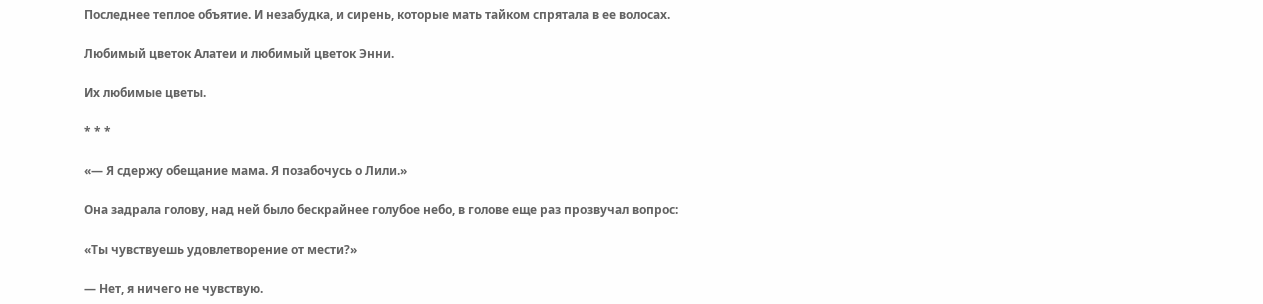Последнее теплое объятие. И незабудка, и сирень, которые мать тайком спрятала в ее волосах.

Любимый цветок Алатеи и любимый цветок Энни.

Их любимые цветы.

* * *

«— Я сдержу обещание мама. Я позабочусь о Лили.»

Она задрала голову, над ней было бескрайнее голубое небо, в голове еще раз прозвучал вопрос:

«Ты чувствуешь удовлетворение от мести?»

— Нет, я ничего не чувствую.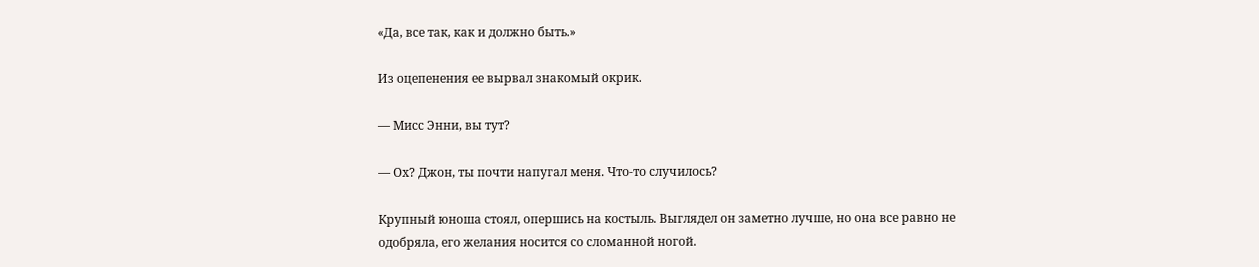«Да, все так, как и должно быть.»

Из оцепенения ее вырвал знакомый окрик.

— Мисс Энни, вы тут?

— Ох? Джон, ты почти напугал меня. Что-то случилось?

Крупный юноша стоял, опершись на костыль. Выглядел он заметно лучше, но она все равно не одобряла, его желания носится со сломанной ногой.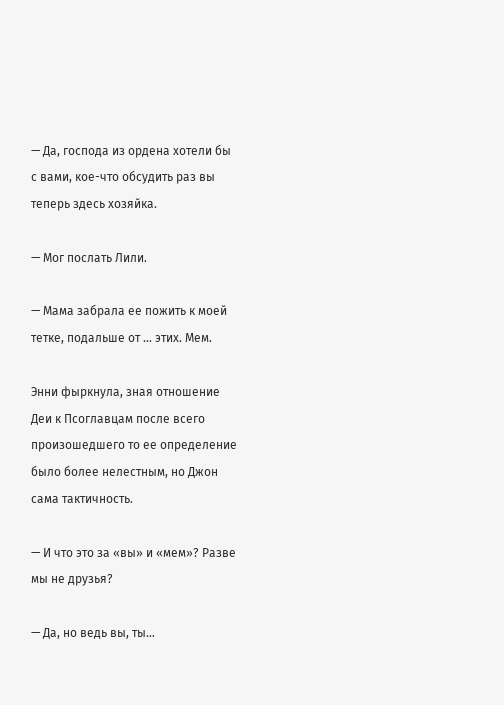— Да, господа из ордена хотели бы с вами, кое-что обсудить раз вы теперь здесь хозяйка.

— Мог послать Лили.

— Мама забрала ее пожить к моей тетке, подальше от … этих. Мем.

Энни фыркнула, зная отношение Деи к Псоглавцам после всего произошедшего то ее определение было более нелестным, но Джон сама тактичность.

— И что это за «вы» и «мем»? Разве мы не друзья?

— Да, но ведь вы, ты…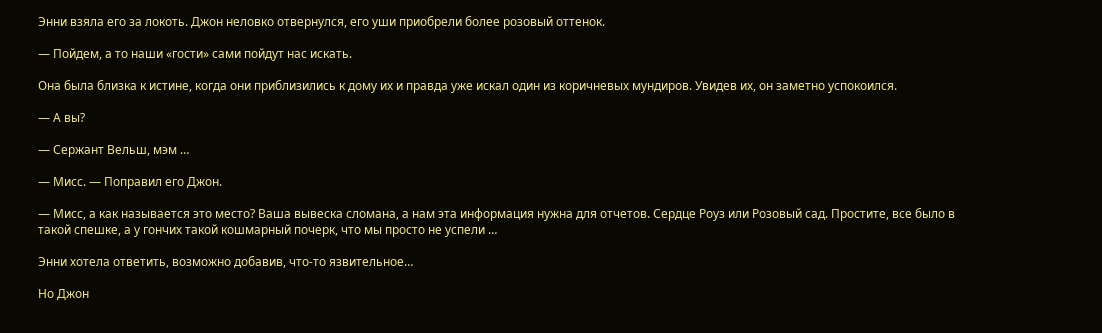Энни взяла его за локоть. Джон неловко отвернулся, его уши приобрели более розовый оттенок.

— Пойдем, а то наши «гости» сами пойдут нас искать.

Она была близка к истине, когда они приблизились к дому их и правда уже искал один из коричневых мундиров. Увидев их, он заметно успокоился.

— А вы?

— Сержант Вельш, мэм …

— Мисс. — Поправил его Джон.

— Мисс, а как называется это место? Ваша вывеска сломана, а нам эта информация нужна для отчетов. Сердце Роуз или Розовый сад. Простите, все было в такой спешке, а у гончих такой кошмарный почерк, что мы просто не успели …

Энни хотела ответить, возможно добавив, что-то язвительное…

Но Джон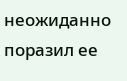неожиданно поразил ее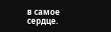в самое сердце.